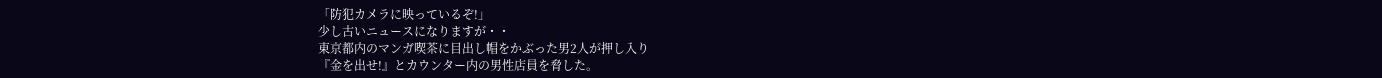「防犯カメラに映っているぞ!」
少し古いニュースになりますが・・
東京都内のマンガ喫茶に目出し帽をかぶった男2人が押し入り
『金を出せ!』とカウンター内の男性店員を脅した。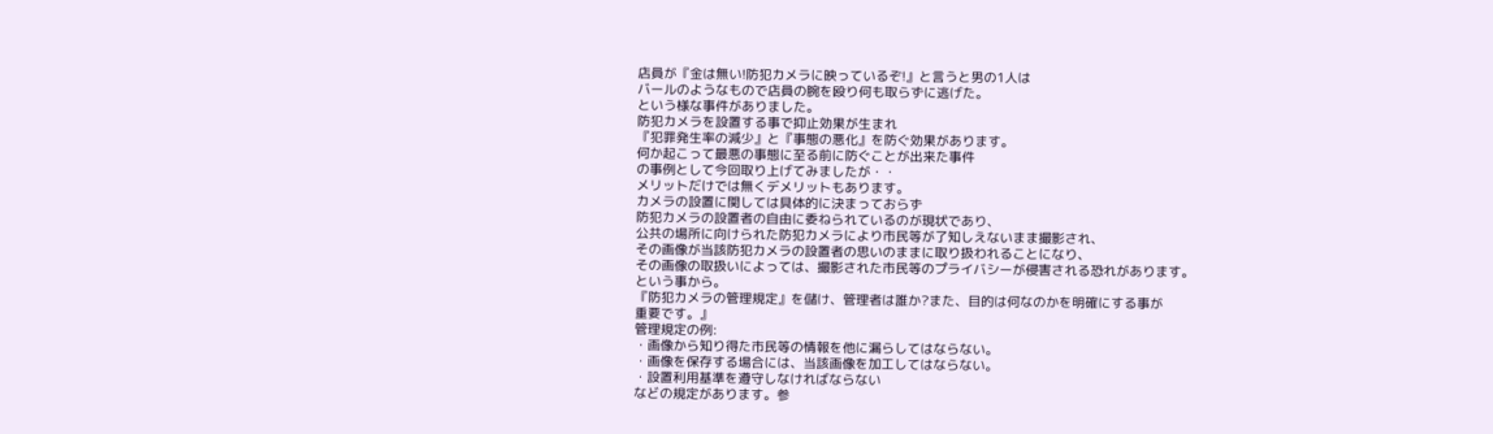店員が『金は無い!防犯カメラに映っているぞ!』と言うと男の1人は
バールのようなもので店員の腕を殴り何も取らずに逃げた。
という様な事件がありました。
防犯カメラを設置する事で抑止効果が生まれ
『犯罪発生率の減少』と『事態の悪化』を防ぐ効果があります。
何か起こって最悪の事態に至る前に防ぐことが出来た事件
の事例として今回取り上げてみましたが・・
メリットだけでは無くデメリットもあります。
カメラの設置に関しては具体的に決まっておらず
防犯カメラの設置者の自由に委ねられているのが現状であり、
公共の場所に向けられた防犯カメラにより市民等が了知しえないまま撮影され、
その画像が当該防犯カメラの設置者の思いのままに取り扱われることになり、
その画像の取扱いによっては、撮影された市民等のプライバシーが侵害される恐れがあります。
という事から。
『防犯カメラの管理規定』を儲け、管理者は誰か?また、目的は何なのかを明確にする事が
重要です。』
管理規定の例:
・画像から知り得た市民等の情報を他に漏らしてはならない。
・画像を保存する場合には、当該画像を加工してはならない。
・設置利用基準を遵守しなければならない
などの規定があります。参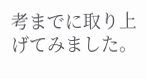考までに取り上げてみました。